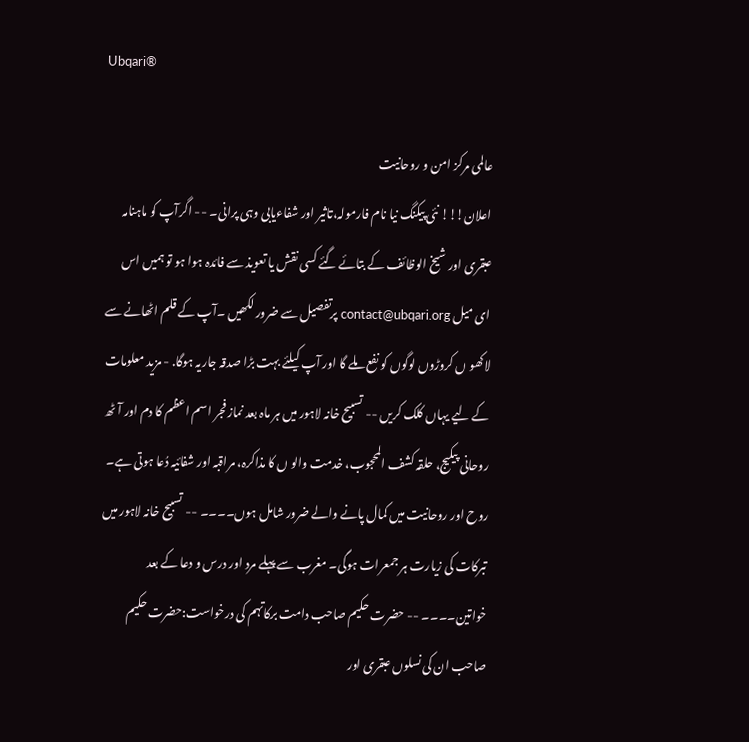Ubqari®

عالمی مرکز امن و روحانیت
اعلان!!! نئی پیکنگ نیا نام فارمولہ،تاثیر اور شفاءیابی وہی پرانی۔ -- اگرآپ کو ماہنامہ عبقری اور شیخ الوظائف کے بتائے گئے کسی نقش یا تعویذ سے فائدہ ہوا ہو تو ہمیں اس ای میل contact@ubqari.org پرتفصیل سے ضرور لکھیں ۔آپ کے قلم اٹھانے سے لاکھو ں کروڑوں لوگوں کو نفع ملے گا اور آپ کیلئے بہت بڑا صدقہ جاریہ ہوگا. - مزید معلومات کے لیے یہاں کلک کریں -- تسبیح خانہ لاہور میں ہر ماہ بعد نماز فجر اسم اعظم کا دم اور آٹھ روحانی پیکیج، حلقہ کشف المحجوب، خدمت والو ں کا مذاکرہ، مراقبہ اور شفائیہ دُعا ہوتی ہے۔ روح اور روحانیت میں کمال پانے والے ضرور شامل ہوں۔۔۔۔ -- تسبیح خانہ لاہور میں تبرکات کی زیارت ہر جمعرات ہوگی۔ مغرب سے پہلے مرد اور درس و دعا کے بعد خواتین۔۔۔۔ -- حضرت حکیم صاحب دامت برکاتہم کی درخواست:حضرت حکیم صاحب ان کی نسلوں عبقری اور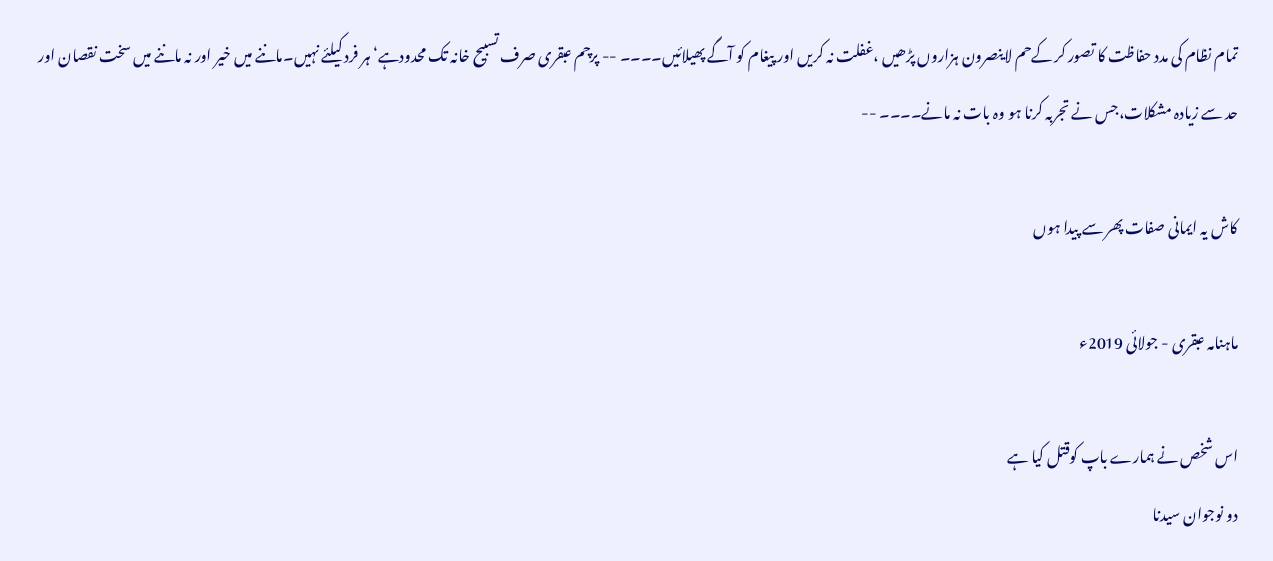تمام نظام کی مدد حفاظت کا تصور کر کےحم لاینصرون ہزاروں پڑھیں ،غفلت نہ کریں اور پیغام کو آگے پھیلائیں۔۔۔۔ -- پرچم عبقری صرف تسبیح خانہ تک محدودہے‘ ہر فرد کیلئے نہیں۔ماننے میں خیر اور نہ ماننے میں سخت نقصان اور حد سے زیادہ مشکلات،جس نے تجربہ کرنا ہو وہ بات نہ مانے۔۔۔۔ --

کاش یہ ایمانی صفات پھر سے پیدا ہوں

ماہنامہ عبقری - جولائی 2019ء

اس شخص نے ہمارے باپ کوقتل کیا ہے
دو نوجوان سیدنا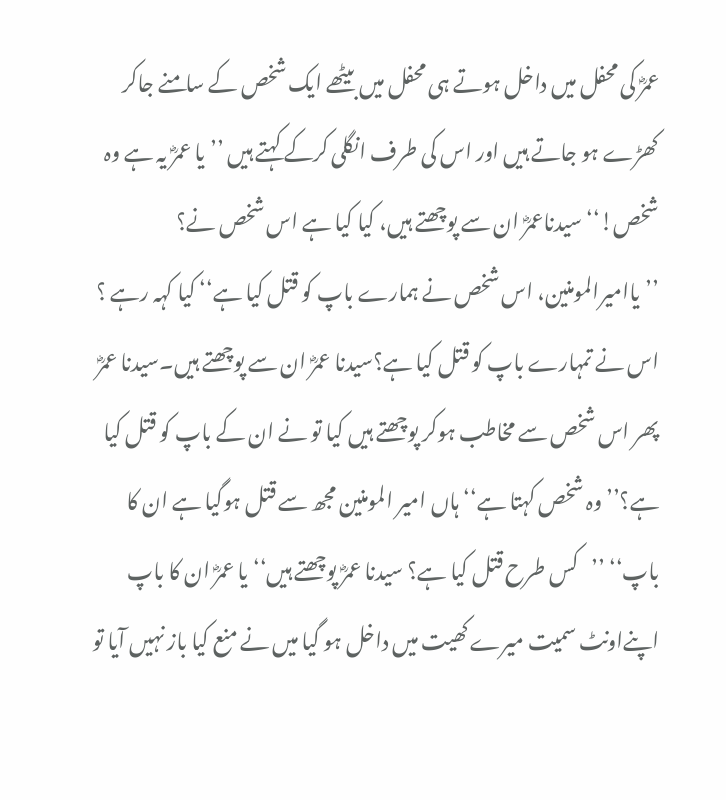عمرؓ کی محفل میں داخل ہوتے ہی محفل میں بیٹھے ایک شخص کے سامنے جاکر کھڑے ہو جاتے ہیں اور اس کی طرف انگلی کرکے کہتے ہیں ’’یا عمرؓ یہ ہے وہ شخص!‘‘ سیدناعمرؓ ان سے پوچھتے ہیں، کیا کیا ہے اس شخص نے؟ ’’یاامیرالمومنین، اس شخص نے ہمارے باپ کو قتل کیا ہے‘‘ کیا کہہ رہے ؟ اس نے تمہارے باپ کو قتل کیا ہے؟سیدنا عمرؓ ان سے پوچھتے ہیں۔سیدنا عمرؓ پھر اس شخص سے مخاطب ہوکر پوچھتے ہیں کیا تو نے ان کے باپ کو قتل کیا ہے؟’’وہ شخص کہتا ہے‘‘ ہاں امیر المومنین مجھ سے قتل ہوگیا ہے ان کا باپ‘‘ ’’کس طرح قتل کیا ہے؟ سیدنا عمرؓ پوچھتے ہیں‘‘یا عمرؓ ان کا باپ اپنےاونٹ سمیت میرے کھیت میں داخل ہو گیا میں نے منع کیا باز نہیں آیا تو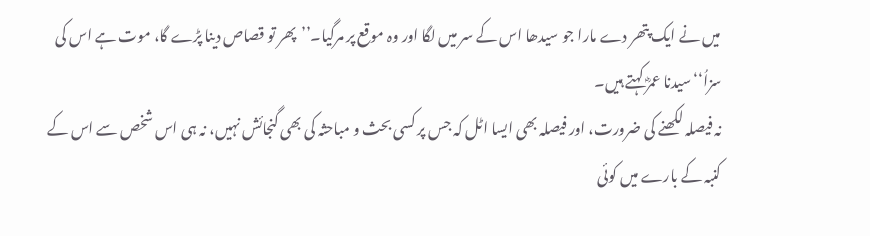میں نے ایک پتھر دے مارا جو سیدھا اس کے سر میں لگا اور وہ موقع پر مرگیا۔’’پھر تو قصاص دینا پڑے گا، موت ہے اس کی سزاُ‘‘سیدنا عمرؓ کہتے ہیں۔
نہ فیصلہ لکھنے کی ضرورت، اور فیصلہ بھی ایسا اٹل کہ جس پر کسی بحث و مباحثہ کی بھی گنجائش نہیں، نہ ہی اس شخص سے اس کے کنبہ کے بارے میں کوئی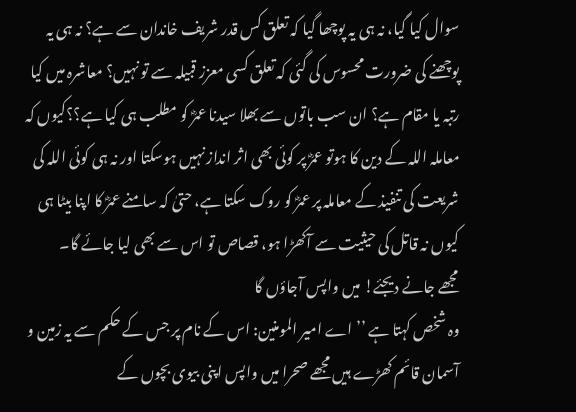سوال کیا گیا، نہ ہی یہ پوچھا گیا کہ تعلق کس قدر شریف خاندان سے ہے؟ نہ ہی یہ پوچھنے کی ضرورت محسوس کی گئی کہ تعلق کسی معزز قبیلہ سے تو نہیں؟ معاشرہ میں کیا رتبہ یا مقام ہے؟ ان سب باتوں سے بھلا سیدنا عمرؓ کو مطلب ہی کیا ہے؟؟کیوں کہ معاملہ اللہ کے دین کا ہوتو عمرؓ پر کوئی بھی اثر انداز نہیں ہوسکتا اور نہ ہی کوئی اللہ کی شریعت کی تنفیذ کے معاملہ پر عمرؓ کو روک سکتا ہے، حتیٰ کہ سامنے عمرؓ کا اپنا بیٹا ہی کیوں نہ قاتل کی حیثیت سے آکھڑا ہو، قصاص تو اس سے بھی لیا جائے گا۔
مجھے جانے دیجئے! میں واپس آجاؤں گا
وہ شخص کہتا ہے ’’اے امیر المومنین: اس کے نام پر جس کے حکم سے یہ زمین و آسمان قائم کھڑے ہیں مجھے صحرا میں واپس اپنی بیوی بچوں کے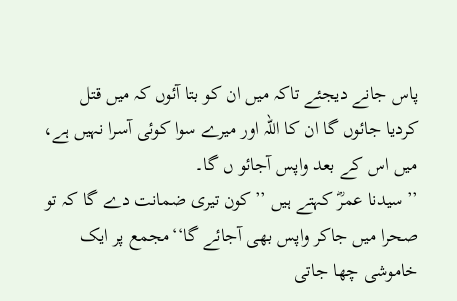پاس جانے دیجئے تاکہ میں ان کو بتا آئوں کہ میں قتل کردیا جائوں گا ان کا اللہ اور میرے سوا کوئی آسرا نہیں ہے، میں اس کے بعد واپس آجائو ں گا۔
’’سیدنا عمرؓ کہتے ہیں ’’کون تیری ضمانت دے گا کہ تو صحرا میں جاکر واپس بھی آجائے گا‘‘مجمع پر ایک خاموشی چھا جاتی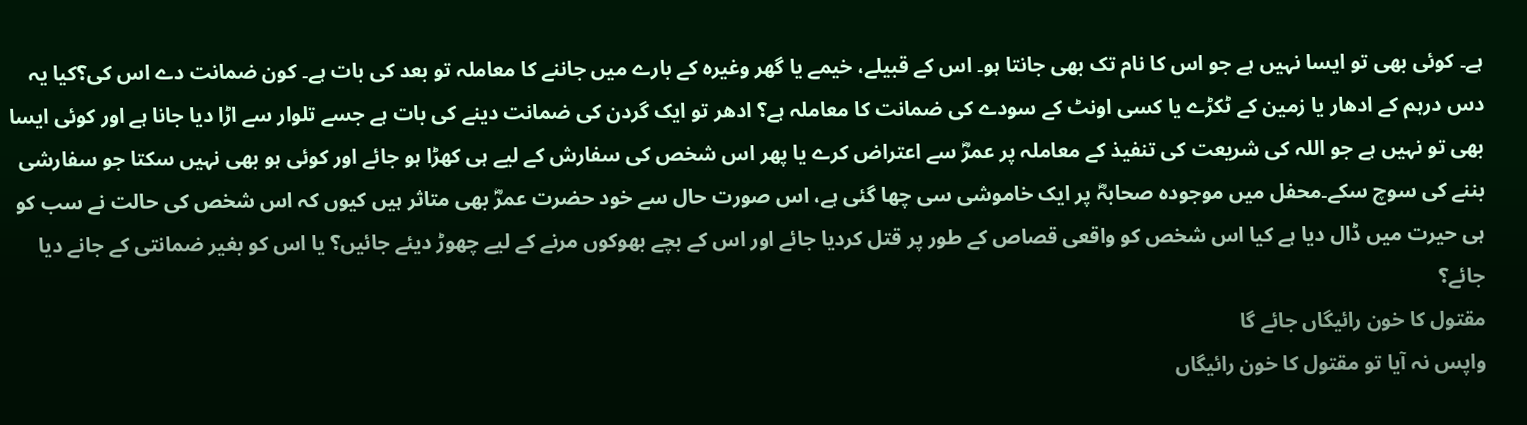ہے۔ کوئی بھی تو ایسا نہیں ہے جو اس کا نام تک بھی جانتا ہو۔ اس کے قبیلے، خیمے یا گھر وغیرہ کے بارے میں جاننے کا معاملہ تو بعد کی بات ہے۔ کون ضمانت دے اس کی؟کیا یہ دس درہم کے ادھار یا زمین کے ٹکڑے یا کسی اونٹ کے سودے کی ضمانت کا معاملہ ہے؟ ادھر تو ایک گردن کی ضمانت دینے کی بات ہے جسے تلوار سے اڑا دیا جانا ہے اور کوئی ایسا بھی تو نہیں ہے جو اللہ کی شریعت کی تنفیذ کے معاملہ پر عمرؓ سے اعتراض کرے یا پھر اس شخص کی سفارش کے لیے ہی کھڑا ہو جائے اور کوئی ہو بھی نہیں سکتا جو سفارشی بننے کی سوچ سکے۔محفل میں موجودہ صحابہؓ پر ایک خاموشی سی چھا گئی ہے، اس صورت حال سے خود حضرت عمرؓ بھی متاثر ہیں کیوں کہ اس شخص کی حالت نے سب کو ہی حیرت میں ڈال دیا ہے کیا اس شخص کو واقعی قصاص کے طور پر قتل کردیا جائے اور اس کے بچے بھوکوں مرنے کے لیے چھوڑ دیئے جائیں؟ یا اس کو بغیر ضمانتی کے جانے دیا جائے؟
مقتول کا خون رائیگاں جائے گا
واپس نہ آیا تو مقتول کا خون رائیگاں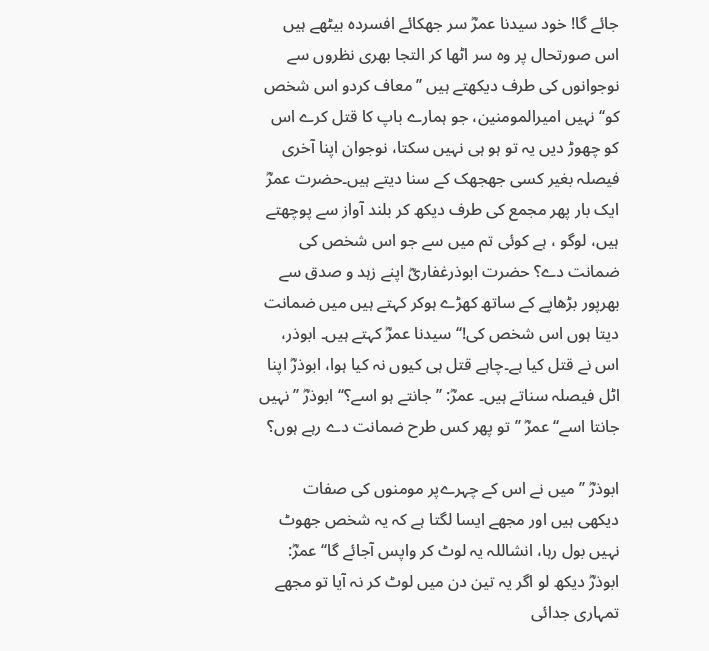جائے گا! خود سیدنا عمرؓ سر جھکائے افسردہ بیٹھے ہیں اس صورتحال پر وہ سر اٹھا کر التجا بھری نظروں سے نوجوانوں کی طرف دیکھتے ہیں ’’معاف کردو اس شخص کو‘‘نہیں امیرالمومنین، جو ہمارے باپ کا قتل کرے اس کو چھوڑ دیں یہ تو ہو ہی نہیں سکتا، نوجوان اپنا آخری فیصلہ بغیر کسی جھجھک کے سنا دیتے ہیں۔حضرت عمرؓ ایک بار پھر مجمع کی طرف دیکھ کر بلند آواز سے پوچھتے ہیں، لوگو ، ہے کوئی تم میں سے جو اس شخص کی ضمانت دے؟ حضرت ابوذرغفاریؓ اپنے زہد و صدق سے بھرپور بڑھاپے کے ساتھ کھڑے ہوکر کہتے ہیں میں ضمانت دیتا ہوں اس شخص کی!‘‘سیدنا عمرؓ کہتے ہیں۔ ابوذر، اس نے قتل کیا ہے۔چاہے قتل ہی کیوں نہ کیا ہوا، ابوذرؓ اپنا اٹل فیصلہ سناتے ہیں۔ عمرؓ: ’’جانتے ہو اسے؟‘‘ ابوذرؓ ’’نہیں جانتا اسے‘‘ عمرؓ ’’تو پھر کس طرح ضمانت دے رہے ہوں؟

ابوذرؓ ’’میں نے اس کے چہرےپر مومنوں کی صفات دیکھی ہیں اور مجھے ایسا لگتا ہے کہ یہ شخص جھوٹ نہیں بول رہا، انشاللہ یہ لوٹ کر واپس آجائے گا‘‘ عمرؓ: ابوذرؓ دیکھ لو اگر یہ تین دن میں لوٹ کر نہ آیا تو مجھے تمہاری جدائی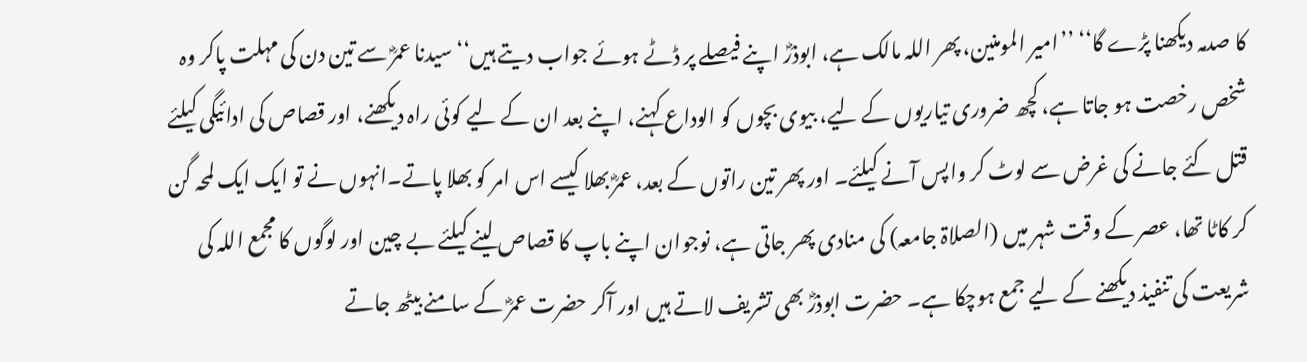کا صدمہ دیکھنا پڑے گا‘‘ ’’امیر المومنین، پھر اللہ مالک ہے، ابوذرؓ اپنے فیصلے پر ڈٹے ہوئے جواب دیتے ہیں‘‘ سیدنا عمرؓ سے تین دن کی مہلت پاکر وہ شخص رخصت ہو جاتا ہے، کچھ ضروری تیاریوں کے لیے، بیوی بچوں کو الوداع کہنے، اپنے بعد ان کے لیے کوئی راہ دیکھنے، اور قصاص کی ادائیگی کیلئے قتل کئے جانے کی غرض سے لوٹ کر واپس آنے کیلئے۔ اور پھر تین راتوں کے بعد، عمرؓ بھلا کیسے اس امر کو بھلا پاتے۔انہوں نے تو ایک ایک لمحہ گن کر کاٹا تھا، عصر کے وقت شہر میں (الصلاۃ جامعہ) کی منادی پھر جاتی ہے، نوجوان اپنے باپ کا قصاص لینے کیلئے بے چین اور لوگوں کا مجمع اللہ کی شریعت کی تنفیذ دیکھنے کے لیے جمع ہوچکا ہے۔ حضرت ابوذرؓ بھی تشریف لاتے ہیں اور آکر حضرت عمرؓ کے سامنے بیٹھ جاتے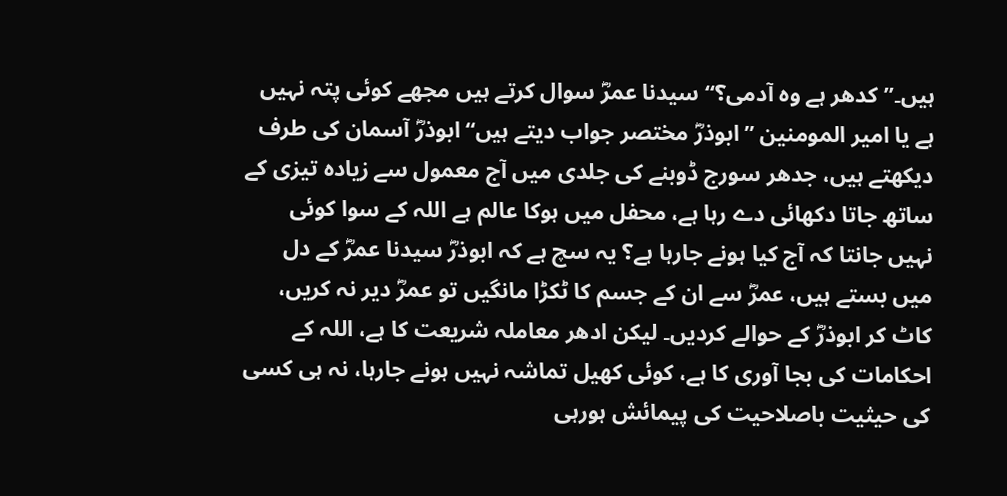ہیں۔’’کدھر ہے وہ آدمی؟‘‘ سیدنا عمرؓ سوال کرتے ہیں مجھے کوئی پتہ نہیں ہے یا امیر المومنین ’’ابوذرؓ مختصر جواب دیتے ہیں‘‘ابوذرؓ آسمان کی طرف دیکھتے ہیں، جدھر سورج ڈوبنے کی جلدی میں آج معمول سے زیادہ تیزی کے ساتھ جاتا دکھائی دے رہا ہے، محفل میں ہوکا عالم ہے اللہ کے سوا کوئی نہیں جانتا کہ آج کیا ہونے جارہا ہے؟ یہ سچ ہے کہ ابوذرؓ سیدنا عمرؓ کے دل میں بستے ہیں، عمرؓ سے ان کے جسم کا ٹکڑا مانگیں تو عمرؓ دیر نہ کریں، کاٹ کر ابوذرؓ کے حوالے کردیں۔ لیکن ادھر معاملہ شریعت کا ہے، اللہ کے احکامات کی بجا آوری کا ہے، کوئی کھیل تماشہ نہیں ہونے جارہا، نہ ہی کسی کی حیثیت باصلاحیت کی پیمائش ہورہی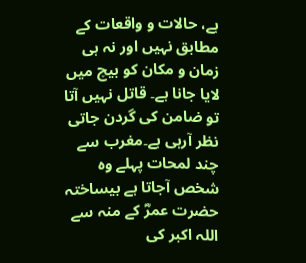ہے، حالات و واقعات کے مطابق نہیں اور نہ ہی زمان و مکان کو بیچ میں لایا جانا ہے۔ قاتل نہیں آتا تو ضامن کی گردن جاتی نظر آرہی ہے۔مغرب سے چند لمحات پہلے وہ شخص آجاتا ہے بیساختہ حضرت عمرؓ کے منہ سے اللہ اکبر کی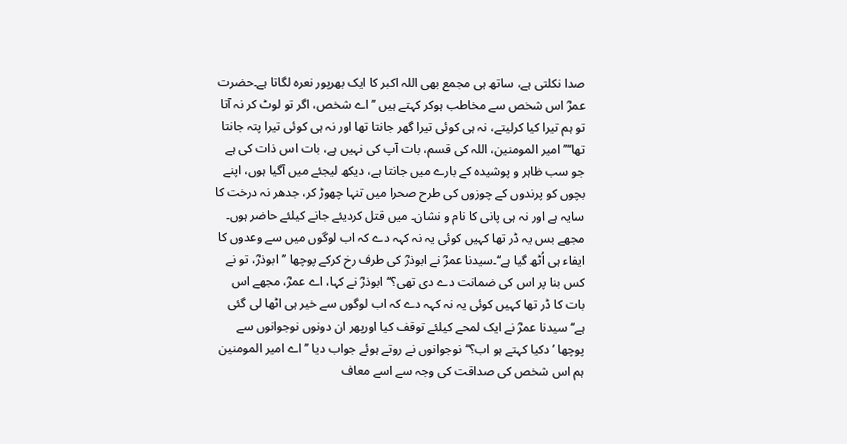صدا نکلتی ہے، ساتھ ہی مجمع بھی اللہ اکبر کا ایک بھرپور نعرہ لگاتا ہے۔حضرت عمرؓ اس شخص سے مخاطب ہوکر کہتے ہیں ’’اے شخص، اگر تو لوٹ کر نہ آتا تو ہم تیرا کیا کرلیتے، نہ ہی کوئی تیرا گھر جانتا تھا اور نہ ہی کوئی تیرا پتہ جانتا تھا‘‘’’امیر المومنین، اللہ کی قسم، بات آپ کی نہیں ہے، بات اس ذات کی ہے جو سب ظاہر و پوشیدہ کے بارے میں جانتا ہے، دیکھ لیجئے میں آگیا ہوں، اپنے بچوں کو پرندوں کے چوزوں کی طرح صحرا میں تنہا چھوڑ کر، جدھر نہ درخت کا سایہ ہے اور نہ ہی پانی کا نام و نشان۔ میں قتل کردیئے جانے کیلئے حاضر ہوں۔ مجھے بس یہ ڈر تھا کہیں کوئی یہ نہ کہہ دے کہ اب لوگوں میں سے وعدوں کا ایفاء ہی اُٹھ گیا ہے‘‘۔سیدنا عمرؓ نے ابوذرؓ کی طرف رخ کرکے پوچھا ’’ابوذرؓ، تو نے کس بنا پر اس کی ضمانت دے دی تھی؟‘‘ابوذرؓ نے کہا، اے عمرؓ، مجھے اس بات کا ڈر تھا کہیں کوئی یہ نہ کہہ دے کہ اب لوگوں سے خیر ہی اٹھا لی گئی ہے‘‘سیدنا عمرؓ نے ایک لمحے کیلئے توقف کیا اورپھر ان دونوں نوجوانوں سے پوچھا ’دکیا کہتے ہو اب؟‘‘نوجوانوں نے روتے ہوئے جواب دیا ’’اے امیر المومنین ہم اس شخص کی صداقت کی وجہ سے اسے معاف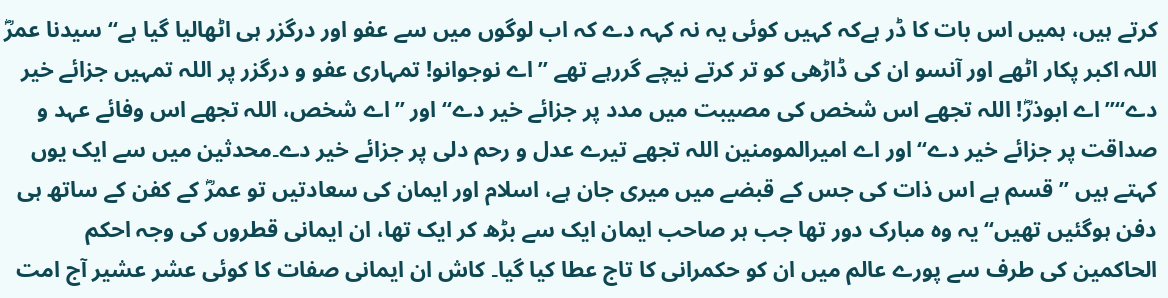کرتے ہیں، ہمیں اس بات کا ڈر ہےکہ کہیں کوئی یہ نہ کہہ دے کہ اب لوگوں میں سے عفو اور درگزر ہی اٹھالیا گیا ہے‘‘سیدنا عمرؓ اللہ اکبر پکار اٹھے اور آنسو ان کی ڈاڑھی کو تر کرتے نیچے گررہے تھے ’’اے نوجوانو! تمہاری عفو و درگزر پر اللہ تمہیں جزائے خیر دے‘‘’’اے ابوذرؓ! اللہ تجھے اس شخص کی مصیبت میں مدد پر جزائے خیر دے‘‘ اور ’’اے شخص، اللہ تجھے اس وفائے عہد و صداقت پر جزائے خیر دے‘‘ اور اے امیرالمومنین اللہ تجھے تیرے عدل و رحم دلی پر جزائے خیر دے۔محدثین میں سے ایک یوں کہتے ہیں ’’قسم ہے اس ذات کی جس کے قبضے میں میری جان ہے، اسلام اور ایمان کی سعادتیں تو عمرؓ کے کفن کے ساتھ ہی دفن ہوگئیں تھیں‘‘ یہ وہ مبارک دور تھا جب ہر صاحب ایمان ایک سے بڑھ کر ایک تھا، ان ایمانی قطروں کی وجہ احکم الحاکمین کی طرف سے پورے عالم میں ان کو حکمرانی کا تاج عطا کیا گیا۔ کاش ان ایمانی صفات کا کوئی عشر عشیر آج امت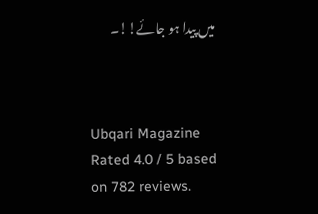میں پیدا ہو جائے!!۔



Ubqari Magazine Rated 4.0 / 5 based on 782 reviews.